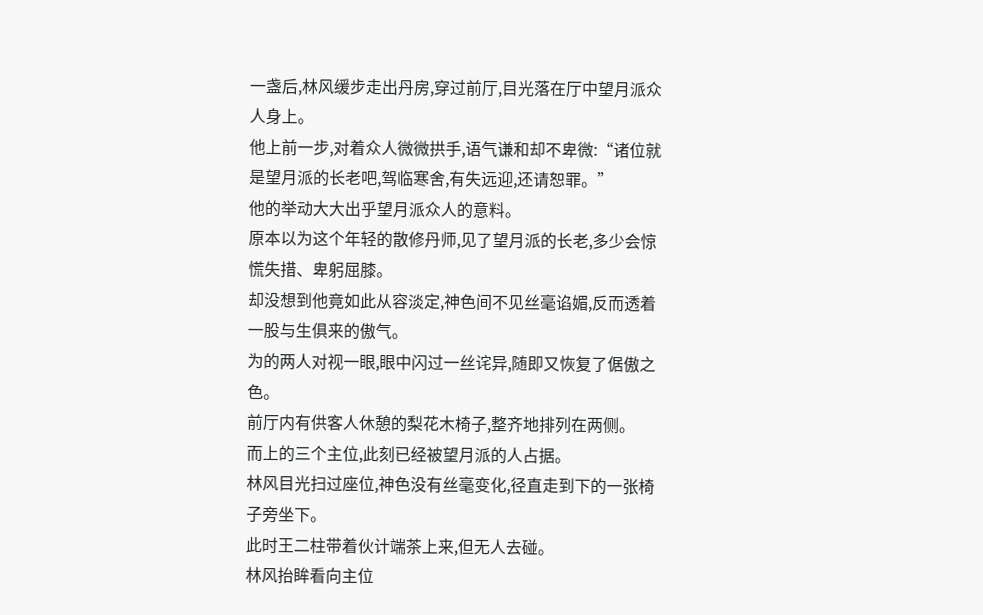一盏后,林风缓步走出丹房,穿过前厅,目光落在厅中望月派众人身上。
他上前一步,对着众人微微拱手,语气谦和却不卑微:“诸位就是望月派的长老吧,驾临寒舍,有失远迎,还请恕罪。”
他的举动大大出乎望月派众人的意料。
原本以为这个年轻的散修丹师,见了望月派的长老,多少会惊慌失措、卑躬屈膝。
却没想到他竟如此从容淡定,神色间不见丝毫谄媚,反而透着一股与生俱来的傲气。
为的两人对视一眼,眼中闪过一丝诧异,随即又恢复了倨傲之色。
前厅内有供客人休憩的梨花木椅子,整齐地排列在两侧。
而上的三个主位,此刻已经被望月派的人占据。
林风目光扫过座位,神色没有丝毫变化,径直走到下的一张椅子旁坐下。
此时王二柱带着伙计端茶上来,但无人去碰。
林风抬眸看向主位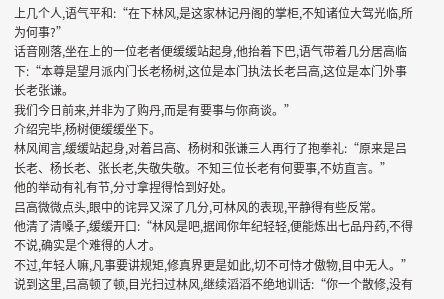上几个人,语气平和:“在下林风,是这家林记丹阁的掌柜,不知诸位大驾光临,所为何事?”
话音刚落,坐在上的一位老者便缓缓站起身,他抬着下巴,语气带着几分居高临下:“本尊是望月派内门长老杨树,这位是本门执法长老吕高,这位是本门外事长老张谦。
我们今日前来,并非为了购丹,而是有要事与你商谈。”
介绍完毕,杨树便缓缓坐下。
林风闻言,缓缓站起身,对着吕高、杨树和张谦三人再行了抱拳礼:“原来是吕长老、杨长老、张长老,失敬失敬。不知三位长老有何要事,不妨直言。”
他的举动有礼有节,分寸拿捏得恰到好处。
吕高微微点头,眼中的诧异又深了几分,可林风的表现,平静得有些反常。
他清了清嗓子,缓缓开口:“林风是吧,据闻你年纪轻轻,便能炼出七品丹药,不得不说,确实是个难得的人才。
不过,年轻人嘛,凡事要讲规矩,修真界更是如此,切不可恃才傲物,目中无人。”
说到这里,吕高顿了顿,目光扫过林风,继续滔滔不绝地训话:“你一个散修,没有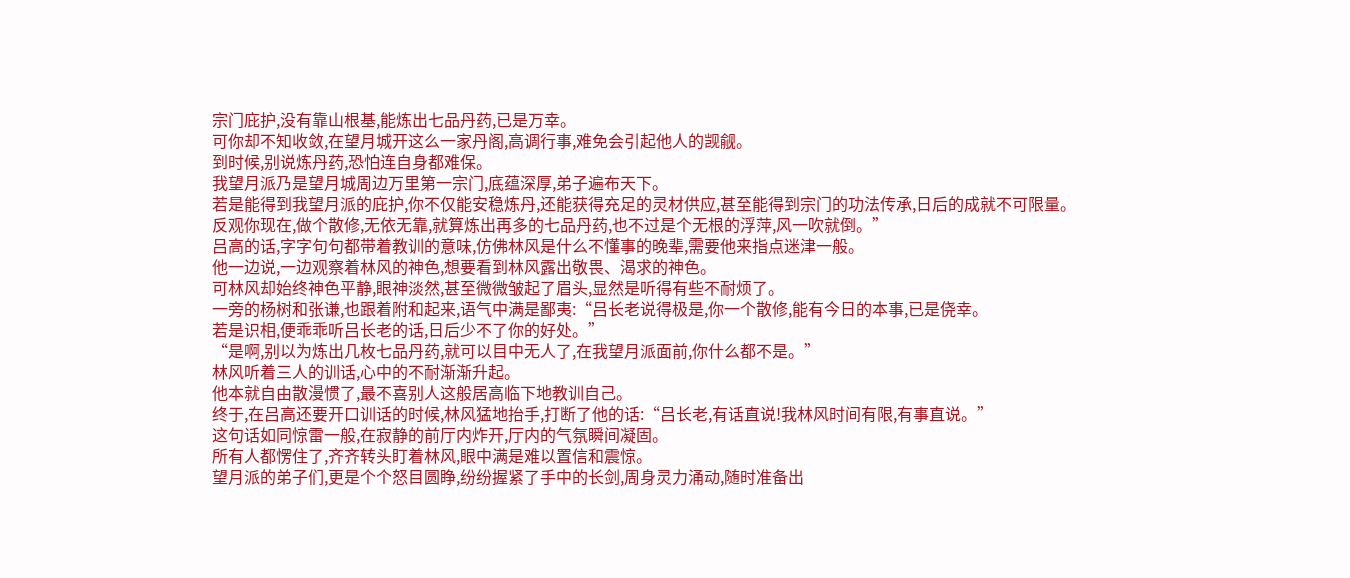宗门庇护,没有靠山根基,能炼出七品丹药,已是万幸。
可你却不知收敛,在望月城开这么一家丹阁,高调行事,难免会引起他人的觊觎。
到时候,别说炼丹药,恐怕连自身都难保。
我望月派乃是望月城周边万里第一宗门,底蕴深厚,弟子遍布天下。
若是能得到我望月派的庇护,你不仅能安稳炼丹,还能获得充足的灵材供应,甚至能得到宗门的功法传承,日后的成就不可限量。
反观你现在,做个散修,无依无靠,就算炼出再多的七品丹药,也不过是个无根的浮萍,风一吹就倒。”
吕高的话,字字句句都带着教训的意味,仿佛林风是什么不懂事的晚辈,需要他来指点迷津一般。
他一边说,一边观察着林风的神色,想要看到林风露出敬畏、渴求的神色。
可林风却始终神色平静,眼神淡然,甚至微微皱起了眉头,显然是听得有些不耐烦了。
一旁的杨树和张谦,也跟着附和起来,语气中满是鄙夷:“吕长老说得极是,你一个散修,能有今日的本事,已是侥幸。
若是识相,便乖乖听吕长老的话,日后少不了你的好处。”
“是啊,别以为炼出几枚七品丹药,就可以目中无人了,在我望月派面前,你什么都不是。”
林风听着三人的训话,心中的不耐渐渐升起。
他本就自由散漫惯了,最不喜别人这般居高临下地教训自己。
终于,在吕高还要开口训话的时候,林风猛地抬手,打断了他的话:“吕长老,有话直说!我林风时间有限,有事直说。”
这句话如同惊雷一般,在寂静的前厅内炸开,厅内的气氛瞬间凝固。
所有人都愣住了,齐齐转头盯着林风,眼中满是难以置信和震惊。
望月派的弟子们,更是个个怒目圆睁,纷纷握紧了手中的长剑,周身灵力涌动,随时准备出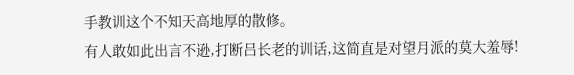手教训这个不知天高地厚的散修。
有人敢如此出言不逊,打断吕长老的训话,这简直是对望月派的莫大羞辱!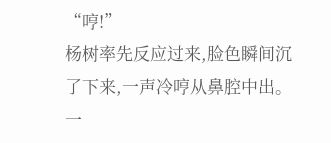“哼!”
杨树率先反应过来,脸色瞬间沉了下来,一声冷哼从鼻腔中出。
一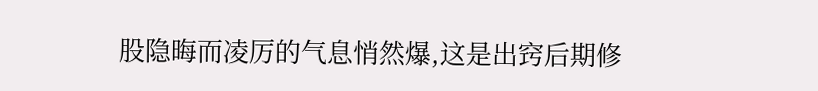股隐晦而凌厉的气息悄然爆,这是出窍后期修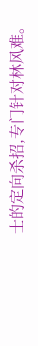士的定向杀招,专门针对林风难。